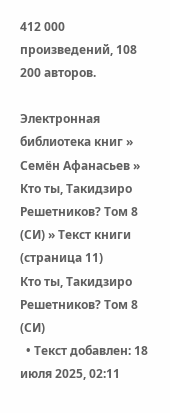412 000 произведений, 108 200 авторов.

Электронная библиотека книг » Семён Афанасьев » Кто ты, Такидзиро Решетников? Том 8 (СИ) » Текст книги (страница 11)
Кто ты, Такидзиро Решетников? Том 8 (СИ)
  • Текст добавлен: 18 июля 2025, 02:11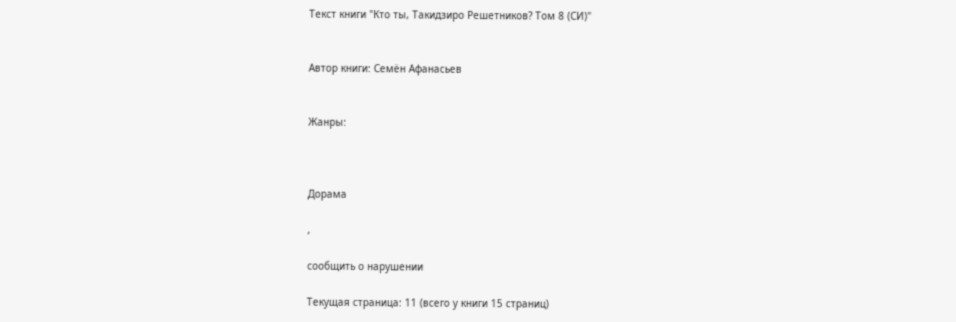Текст книги "Кто ты, Такидзиро Решетников? Том 8 (СИ)"


Автор книги: Семён Афанасьев


Жанры:



Дорама

,

сообщить о нарушении

Текущая страница: 11 (всего у книги 15 страниц)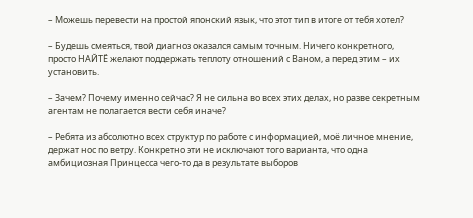– Можешь перевести на простой японский язык, что этот тип в итоге от тебя хотел?

– Будешь смеяться, твой диагноз оказался самым точным. Ничего конкретного, просто НАЙТЁ желают поддержать теплоту отношений с Ваном, а перед этим – их установить.

– Зачем? Почему именно сейчас? Я не сильна во всех этих делах, но разве секретным агентам не полагается вести себя иначе?

– Ребята из абсолютно всех структур по работе с информацией, моё личное мнение, держат нос по ветру. Конкретно эти не исключают того варианта, что одна амбициозная Принцесса чего-то да в результате выборов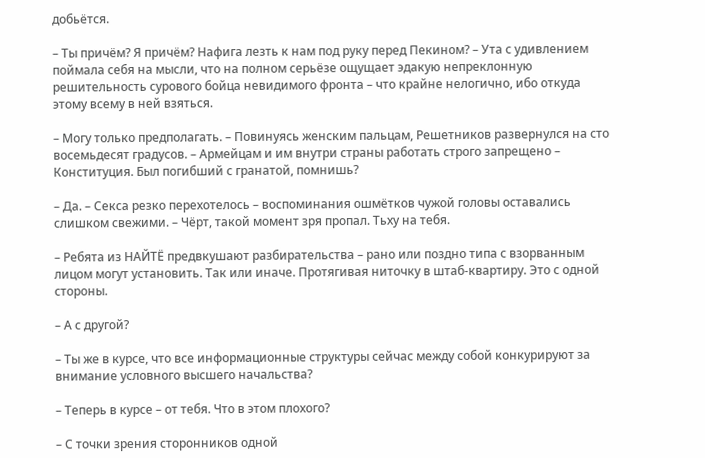добьётся.

– Ты причём? Я причём? Нафига лезть к нам под руку перед Пекином? – Ута с удивлением поймала себя на мысли, что на полном серьёзе ощущает эдакую непреклонную решительность сурового бойца невидимого фронта – что крайне нелогично, ибо откуда этому всему в ней взяться.

– Могу только предполагать. – Повинуясь женским пальцам, Решетников развернулся на сто восемьдесят градусов. – Армейцам и им внутри страны работать строго запрещено – Конституция. Был погибший с гранатой, помнишь?

– Да. – Секса резко перехотелось – воспоминания ошмётков чужой головы оставались слишком свежими. – Чёрт, такой момент зря пропал. Тьху на тебя.

– Ребята из НАЙТЁ предвкушают разбирательства – рано или поздно типа с взорванным лицом могут установить. Так или иначе. Протягивая ниточку в штаб-квартиру. Это с одной стороны.

– А с другой?

– Ты же в курсе, что все информационные структуры сейчас между собой конкурируют за внимание условного высшего начальства?

– Теперь в курсе – от тебя. Что в этом плохого?

– С точки зрения сторонников одной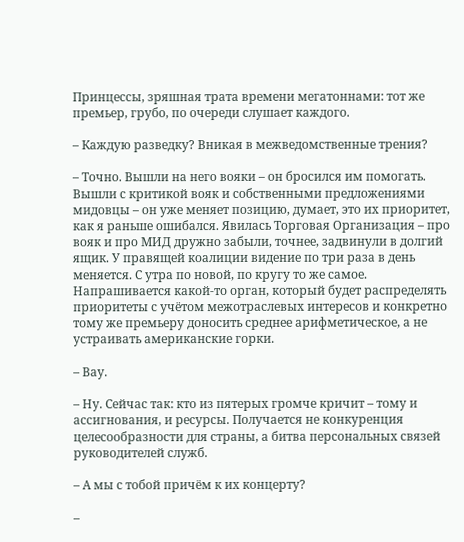Принцессы, зряшная трата времени мегатоннами: тот же премьер, грубо, по очереди слушает каждого.

– Каждую разведку? Вникая в межведомственные трения?

– Точно. Вышли на него вояки – он бросился им помогать. Вышли с критикой вояк и собственными предложениями мидовцы – он уже меняет позицию, думает, это их приоритет, как я раньше ошибался. Явилась Торговая Организация – про вояк и про МИД дружно забыли, точнее, задвинули в долгий ящик. У правящей коалиции видение по три раза в день меняется. С утра по новой, по кругу то же самое. Напрашивается какой-то орган, который будет распределять приоритеты с учётом межотраслевых интересов и конкретно тому же премьеру доносить среднее арифметическое, а не устраивать американские горки.

– Вау.

– Ну. Сейчас так: кто из пятерых громче кричит – тому и ассигнования, и ресурсы. Получается не конкуренция целесообразности для страны, а битва персональных связей руководителей служб.

– А мы с тобой причём к их концерту?

–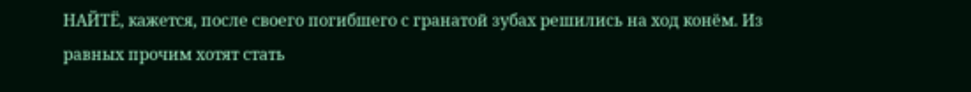НАЙТЁ, кажется, после своего погибшего с гранатой зубах решились на ход конём. Из равных прочим хотят стать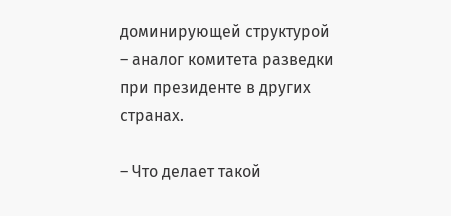доминирующей структурой – аналог комитета разведки при президенте в других странах.

– Что делает такой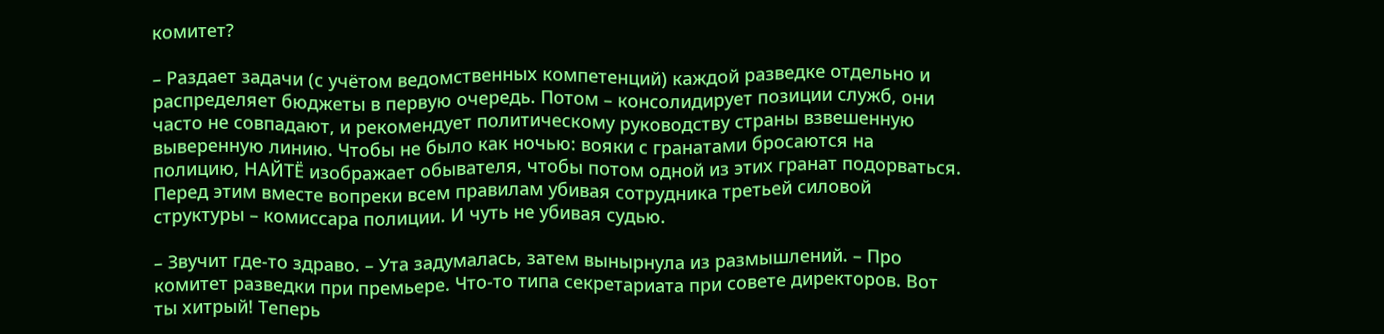комитет?

– Раздает задачи (с учётом ведомственных компетенций) каждой разведке отдельно и распределяет бюджеты в первую очередь. Потом – консолидирует позиции служб, они часто не совпадают, и рекомендует политическому руководству страны взвешенную выверенную линию. Чтобы не было как ночью: вояки с гранатами бросаются на полицию, НАЙТЁ изображает обывателя, чтобы потом одной из этих гранат подорваться. Перед этим вместе вопреки всем правилам убивая сотрудника третьей силовой структуры – комиссара полиции. И чуть не убивая судью.

– Звучит где-то здраво. – Ута задумалась, затем вынырнула из размышлений. – Про комитет разведки при премьере. Что-то типа секретариата при совете директоров. Вот ты хитрый! Теперь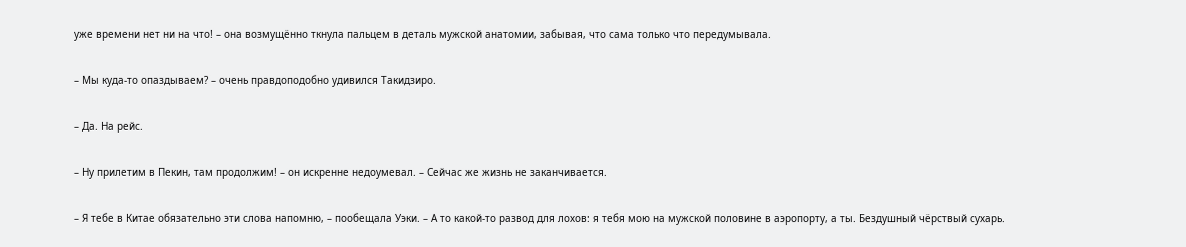уже времени нет ни на что! – она возмущённо ткнула пальцем в деталь мужской анатомии, забывая, что сама только что передумывала.

– Мы куда-то опаздываем? – очень правдоподобно удивился Такидзиро.

– Да. На рейс.

– Ну прилетим в Пекин, там продолжим! – он искренне недоумевал. – Сейчас же жизнь не заканчивается.

– Я тебе в Китае обязательно эти слова напомню, – пообещала Уэки. – А то какой-то развод для лохов: я тебя мою на мужской половине в аэропорту, а ты. Бездушный чёрствый сухарь.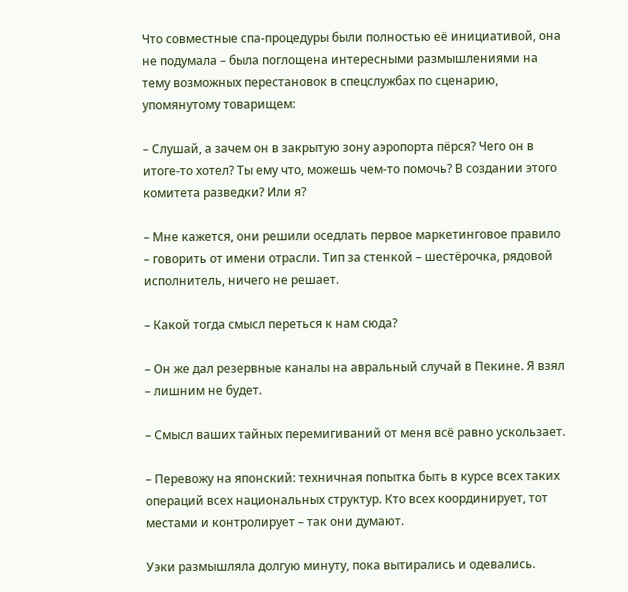Что совместные спа-процедуры были полностью её инициативой, она не подумала – была поглощена интересными размышлениями на тему возможных перестановок в спецслужбах по сценарию, упомянутому товарищем:

– Слушай, а зачем он в закрытую зону аэропорта пёрся? Чего он в итоге-то хотел? Ты ему что, можешь чем-то помочь? В создании этого комитета разведки? Или я?

– Мне кажется, они решили оседлать первое маркетинговое правило – говорить от имени отрасли. Тип за стенкой – шестёрочка, рядовой исполнитель, ничего не решает.

– Какой тогда смысл переться к нам сюда?

– Он же дал резервные каналы на авральный случай в Пекине. Я взял – лишним не будет.

– Смысл ваших тайных перемигиваний от меня всё равно ускользает.

– Перевожу на японский: техничная попытка быть в курсе всех таких операций всех национальных структур. Кто всех координирует, тот местами и контролирует – так они думают.

Уэки размышляла долгую минуту, пока вытирались и одевались.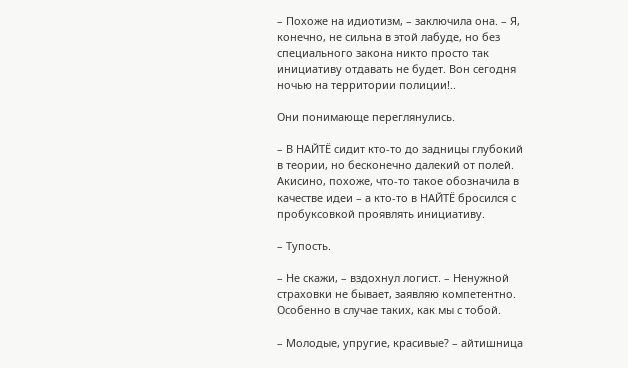– Похоже на идиотизм, – заключила она. – Я, конечно, не сильна в этой лабуде, но без специального закона никто просто так инициативу отдавать не будет. Вон сегодня ночью на территории полиции!..

Они понимающе переглянулись.

– В НАЙТЁ сидит кто-то до задницы глубокий в теории, но бесконечно далекий от полей. Акисино, похоже, что-то такое обозначила в качестве идеи – а кто-то в НАЙТЁ бросился с пробуксовкой проявлять инициативу.

– Тупость.

– Не скажи, – вздохнул логист. – Ненужной страховки не бывает, заявляю компетентно. Особенно в случае таких, как мы с тобой.

– Молодые, упругие, красивые? – айтишница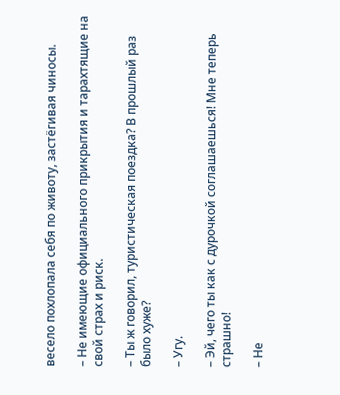весело похлопала себя по животу, застёгивая чиносы.

– Не имеющие официального прикрытия и тарахтящие на свой страх и риск.

– Ты ж говорил, туристическая поездка? В прошлый раз было хуже?

– Угу.

– Эй, чего ты как с дурочкой соглашаешься! Мне теперь страшно!

– Не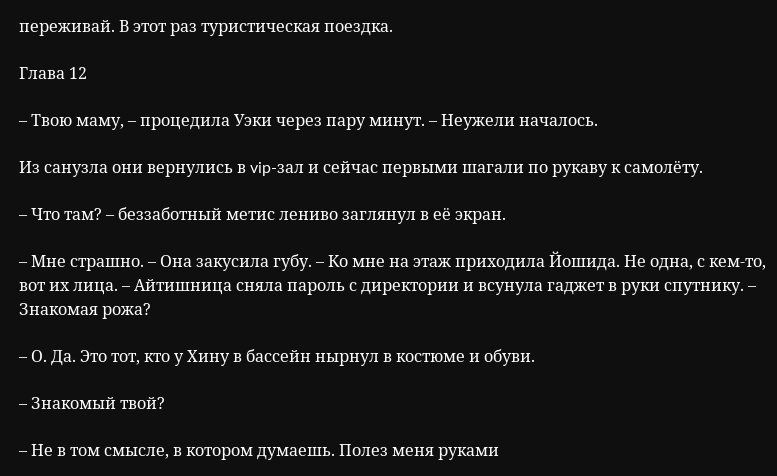переживай. В этот раз туристическая поездка.

Глава 12

– Твою маму, – процедила Уэки через пару минут. – Неужели началось.

Из санузла они вернулись в vip-зал и сейчас первыми шагали по рукаву к самолёту.

– Что там? – беззаботный метис лениво заглянул в её экран.

– Мне страшно. – Она закусила губу. – Ко мне на этаж приходила Йошида. Не одна, с кем-то, вот их лица. – Айтишница сняла пароль с директории и всунула гаджет в руки спутнику. – Знакомая рожа?

– О. Да. Это тот, кто у Хину в бассейн нырнул в костюме и обуви.

– Знакомый твой?

– Не в том смысле, в котором думаешь. Полез меня руками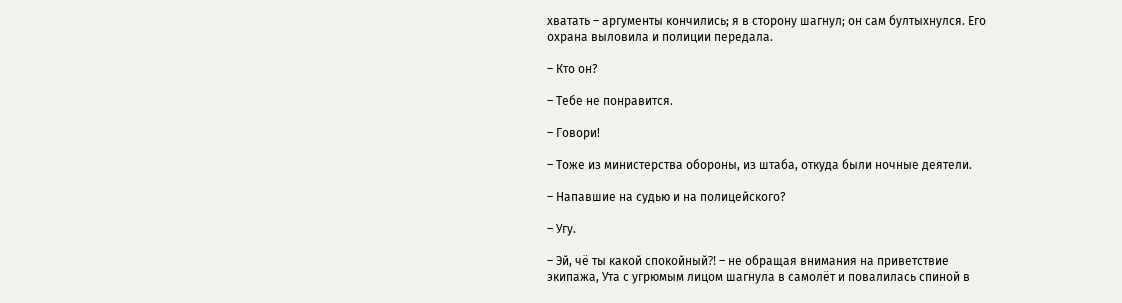хватать – аргументы кончились; я в сторону шагнул; он сам бултыхнулся. Его охрана выловила и полиции передала.

– Кто он?

– Тебе не понравится.

– Говори!

– Тоже из министерства обороны, из штаба, откуда были ночные деятели.

– Напавшие на судью и на полицейского?

– Угу.

– Эй, чё ты какой спокойный⁈ – не обращая внимания на приветствие экипажа, Ута с угрюмым лицом шагнула в самолёт и повалилась спиной в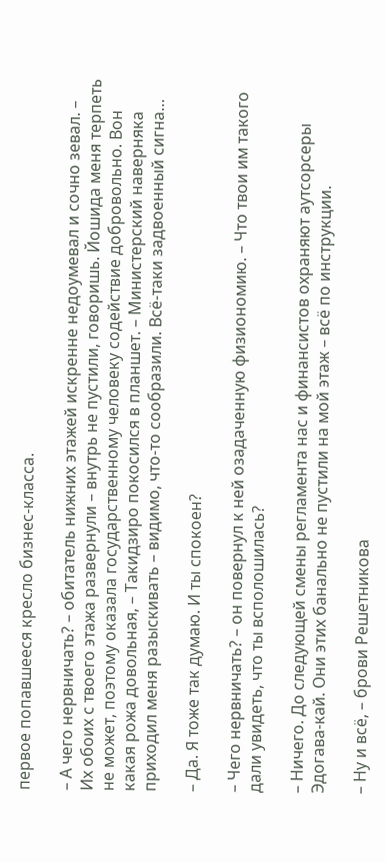первое попавшееся кресло бизнес-класса.

– А чего нервничать? – обитатель нижних этажей искренне недоумевал и сочно зевал. – Их обоих с твоего этажа развернули – внутрь не пустили, говоришь. Йошида меня терпеть не может, поэтому оказала государственному человеку содействие добровольно. Вон какая рожа довольная, – Такидзиро покосился в планшет. – Министерский наверняка приходил меня разыскивать – видимо, что-то сообразили. Всё-таки задвоенный сигна…

– Да. Я тоже так думаю. И ты спокоен?

– Чего нервничать? – он повернул к ней озадаченную физиономию. – Что твои им такого дали увидеть, что ты всполошилась?

– Ничего. До следующей смены регламента нас и финансистов охраняют аутсорсеры Эдогава-кай. Они этих банально не пустили на мой этаж – всё по инструкции.

– Ну и всё, – брови Решетникова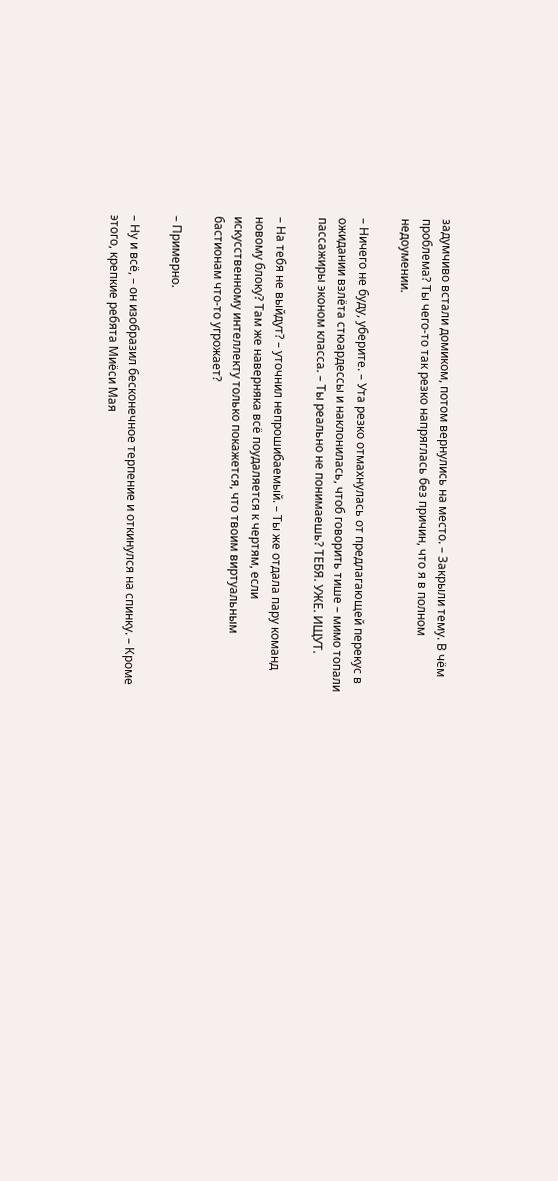задумчиво встали домиком, потом вернулись на место. – Закрыли тему. В чём проблема? Ты чего-то так резко напряглась без причин, что я в полном недоумении.

– Ничего не буду, уберите. – Ута резко отмахнулась от предлагающей перекус в ожидании взлёта стюардессы и наклонилась, чтоб говорить тише – мимо топали пассажиры эконом класса. – Ты реально не понимаешь? ТЕБЯ. УЖЕ. ИЩУТ.

– На тебя не выйдут? – уточнил непрошибаемый. – Ты же отдала пару команд новому блоку? Там же наверняка всё поудаляется к чертям, если искусственному интеллекту только покажется, что твоим виртуальным бастионам что-то угрожает?

– Примерно.

– Ну и всё, – он изобразил бесконечное терпение и откинулся на спинку. – Кроме этого, крепкие ребята Миёси Мая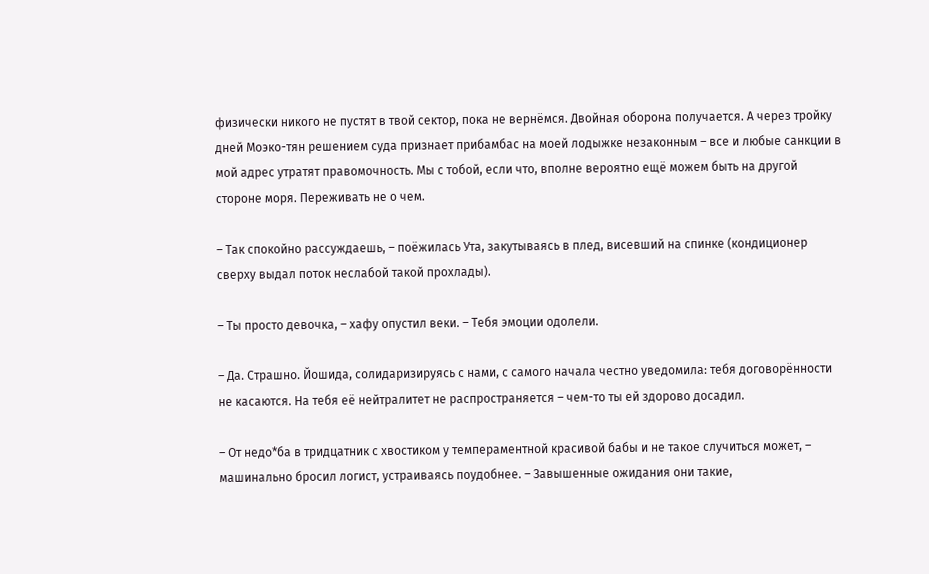физически никого не пустят в твой сектор, пока не вернёмся. Двойная оборона получается. А через тройку дней Моэко-тян решением суда признает прибамбас на моей лодыжке незаконным – все и любые санкции в мой адрес утратят правомочность. Мы с тобой, если что, вполне вероятно ещё можем быть на другой стороне моря. Переживать не о чем.

– Так спокойно рассуждаешь, – поёжилась Ута, закутываясь в плед, висевший на спинке (кондиционер сверху выдал поток неслабой такой прохлады).

– Ты просто девочка, – хафу опустил веки. – Тебя эмоции одолели.

– Да. Страшно. Йошида, солидаризируясь с нами, с самого начала честно уведомила: тебя договорённости не касаются. На тебя её нейтралитет не распространяется – чем-то ты ей здорово досадил.

– От недо*ба в тридцатник с хвостиком у темпераментной красивой бабы и не такое случиться может, – машинально бросил логист, устраиваясь поудобнее. – Завышенные ожидания они такие,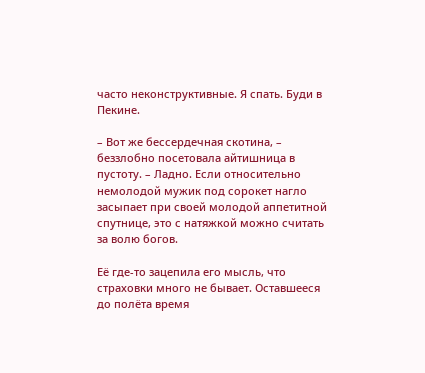часто неконструктивные. Я спать. Буди в Пекине.

– Вот же бессердечная скотина, – беззлобно посетовала айтишница в пустоту. – Ладно. Если относительно немолодой мужик под сорокет нагло засыпает при своей молодой аппетитной спутнице, это с натяжкой можно считать за волю богов.

Её где-то зацепила его мысль, что страховки много не бывает. Оставшееся до полёта время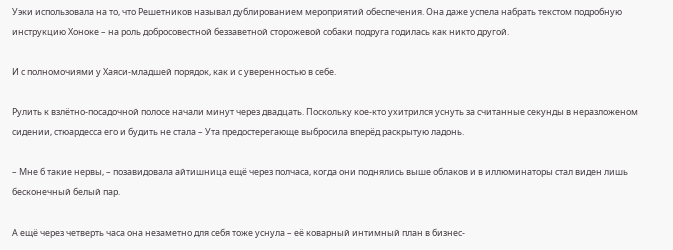Уэки использовала на то, что Решетников называл дублированием мероприятий обеспечения. Она даже успела набрать текстом подробную инструкцию Хоноке – на роль добросовестной беззаветной сторожевой собаки подруга годилась как никто другой.

И с полномочиями у Хаяси-младшей порядок, как и с уверенностью в себе.

Рулить к взлётно-посадочной полосе начали минут через двадцать. Поскольку кое-кто ухитрился уснуть за считанные секунды в неразложеном сидении, стюардесса его и будить не стала – Ута предостерегающе выбросила вперёд раскрытую ладонь.

– Мне б такие нервы, – позавидовала айтишница ещё через полчаса, когда они поднялись выше облаков и в иллюминаторы стал виден лишь бесконечный белый пар.

А ещё через четверть часа она незаметно для себя тоже уснула – её коварный интимный план в бизнес-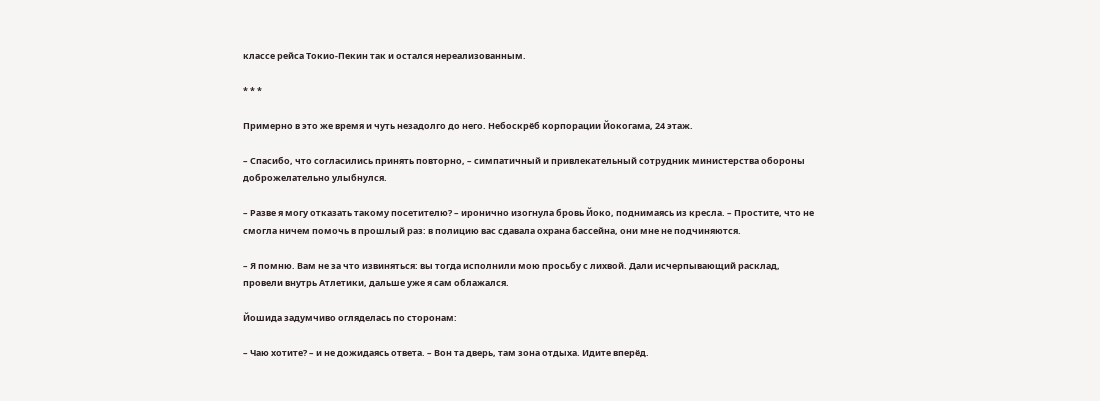классе рейса Токио-Пекин так и остался нереализованным.

* * *

Примерно в это же время и чуть незадолго до него. Небоскрёб корпорации Йокогама, 24 этаж.

– Спасибо, что согласились принять повторно, – симпатичный и привлекательный сотрудник министерства обороны доброжелательно улыбнулся.

– Разве я могу отказать такому посетителю? – иронично изогнула бровь Йоко, поднимаясь из кресла. – Простите, что не смогла ничем помочь в прошлый раз: в полицию вас сдавала охрана бассейна, они мне не подчиняются.

– Я помню. Вам не за что извиняться: вы тогда исполнили мою просьбу с лихвой. Дали исчерпывающий расклад, провели внутрь Атлетики, дальше уже я сам облажался.

Йошида задумчиво огляделась по сторонам:

– Чаю хотите? – и не дожидаясь ответа. – Вон та дверь, там зона отдыха. Идите вперёд.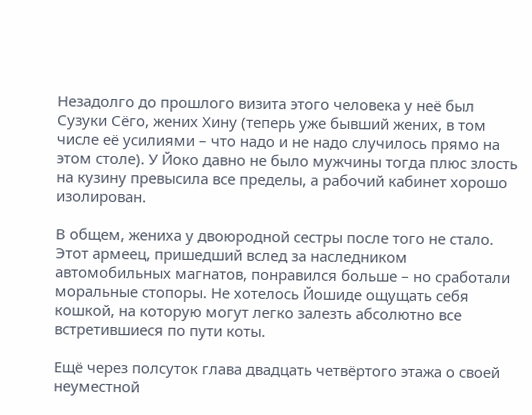Незадолго до прошлого визита этого человека у неё был Сузуки Сёго, жених Хину (теперь уже бывший жених, в том числе её усилиями – что надо и не надо случилось прямо на этом столе). У Йоко давно не было мужчины тогда плюс злость на кузину превысила все пределы, а рабочий кабинет хорошо изолирован.

В общем, жениха у двоюродной сестры после того не стало. Этот армеец, пришедший вслед за наследником автомобильных магнатов, понравился больше – но сработали моральные стопоры. Не хотелось Йошиде ощущать себя кошкой, на которую могут легко залезть абсолютно все встретившиеся по пути коты.

Ещё через полсуток глава двадцать четвёртого этажа о своей неуместной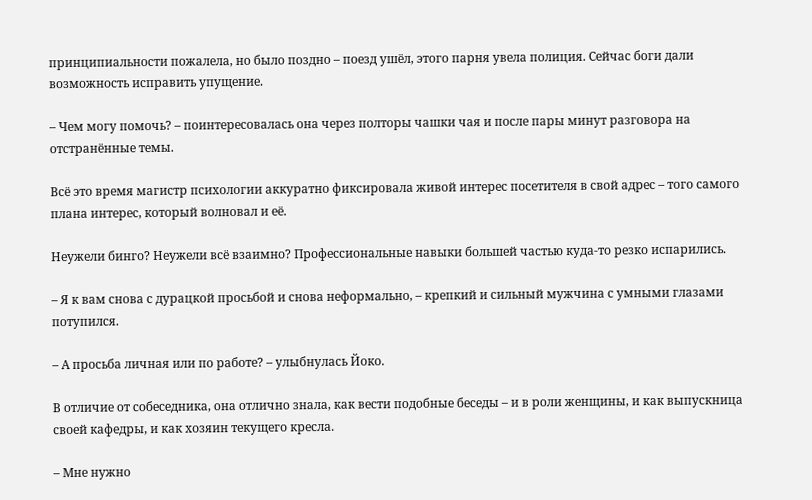принципиальности пожалела, но было поздно – поезд ушёл, этого парня увела полиция. Сейчас боги дали возможность исправить упущение.

– Чем могу помочь? – поинтересовалась она через полторы чашки чая и после пары минут разговора на отстранённые темы.

Всё это время магистр психологии аккуратно фиксировала живой интерес посетителя в свой адрес – того самого плана интерес, который волновал и её.

Неужели бинго? Неужели всё взаимно? Профессиональные навыки большей частью куда-то резко испарились.

– Я к вам снова с дурацкой просьбой и снова неформально, – крепкий и сильный мужчина с умными глазами потупился.

– А просьба личная или по работе? – улыбнулась Йоко.

В отличие от собеседника, она отлично знала, как вести подобные беседы – и в роли женщины, и как выпускница своей кафедры, и как хозяин текущего кресла.

– Мне нужно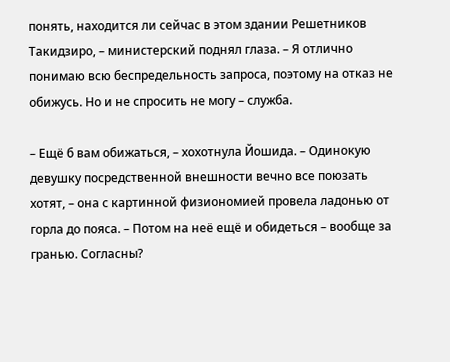понять, находится ли сейчас в этом здании Решетников Такидзиро, – министерский поднял глаза. – Я отлично понимаю всю беспредельность запроса, поэтому на отказ не обижусь. Но и не спросить не могу – служба.

– Ещё б вам обижаться, – хохотнула Йошида. – Одинокую девушку посредственной внешности вечно все поюзать хотят, – она с картинной физиономией провела ладонью от горла до пояса. – Потом на неё ещё и обидеться – вообще за гранью. Согласны?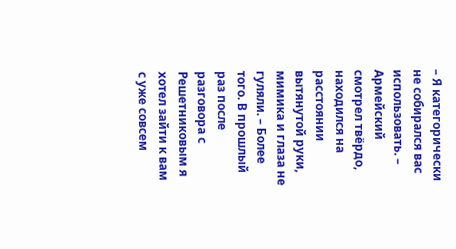– Я категорически не собирался вас использовать. – Армейский смотрел твёрдо, находился на расстоянии вытянутой руки, мимика и глаза не гуляли. – Более того. В прошлый раз после разговора с Решетниковым я хотел зайти к вам с уже совсем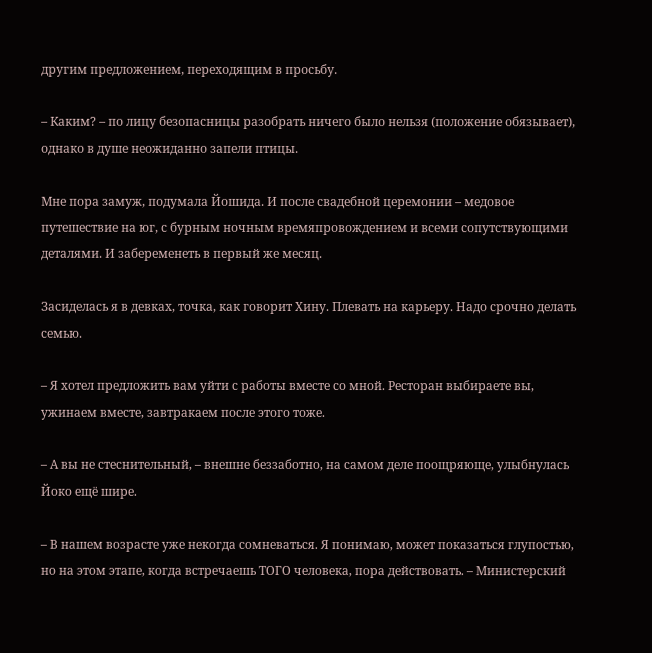другим предложением, переходящим в просьбу.

– Каким? – по лицу безопасницы разобрать ничего было нельзя (положение обязывает), однако в душе неожиданно запели птицы.

Мне пора замуж, подумала Йошида. И после свадебной церемонии – медовое путешествие на юг, с бурным ночным времяпровождением и всеми сопутствующими деталями. И забеременеть в первый же месяц.

Засиделась я в девках, точка, как говорит Хину. Плевать на карьеру. Надо срочно делать семью.

– Я хотел предложить вам уйти с работы вместе со мной. Ресторан выбираете вы, ужинаем вместе, завтракаем после этого тоже.

– А вы не стеснительный, – внешне беззаботно, на самом деле поощряюще, улыбнулась Йоко ещё шире.

– В нашем возрасте уже некогда сомневаться. Я понимаю, может показаться глупостью, но на этом этапе, когда встречаешь ТОГО человека, пора действовать. – Министерский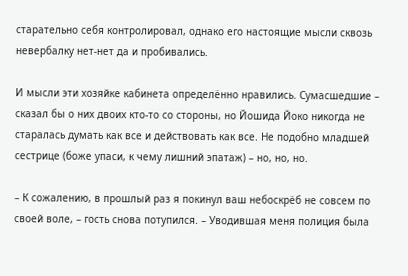старательно себя контролировал, однако его настоящие мысли сквозь невербалку нет-нет да и пробивались.

И мысли эти хозяйке кабинета определённо нравились. Сумасшедшие – сказал бы о них двоих кто-то со стороны, но Йошида Йоко никогда не старалась думать как все и действовать как все. Не подобно младшей сестрице (боже упаси, к чему лишний эпатаж) – но, но, но.

– К сожалению, в прошлый раз я покинул ваш небоскрёб не совсем по своей воле, – гость снова потупился. – Уводившая меня полиция была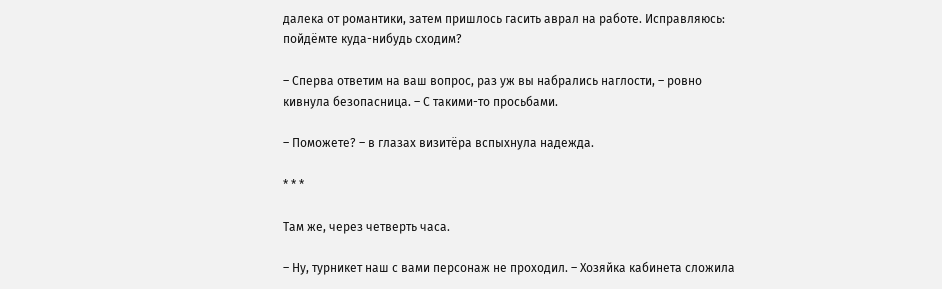далека от романтики, затем пришлось гасить аврал на работе. Исправляюсь: пойдёмте куда-нибудь сходим?

– Сперва ответим на ваш вопрос, раз уж вы набрались наглости, – ровно кивнула безопасница. – С такими-то просьбами.

– Поможете? – в глазах визитёра вспыхнула надежда.

* * *

Там же, через четверть часа.

– Ну, турникет наш с вами персонаж не проходил. – Хозяйка кабинета сложила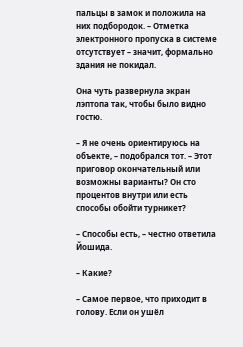пальцы в замок и положила на них подбородок. – Отметка электронного пропуска в системе отсутствует – значит, формально здания не покидал.

Она чуть развернула экран лэптопа так, чтобы было видно гостю.

– Я не очень ориентируюсь на объекте, – подобрался тот. – Этот приговор окончательный или возможны варианты? Он сто процентов внутри или есть способы обойти турникет?

– Способы есть, – честно ответила Йошида.

– Какие?

– Самое первое, что приходит в голову. Если он ушёл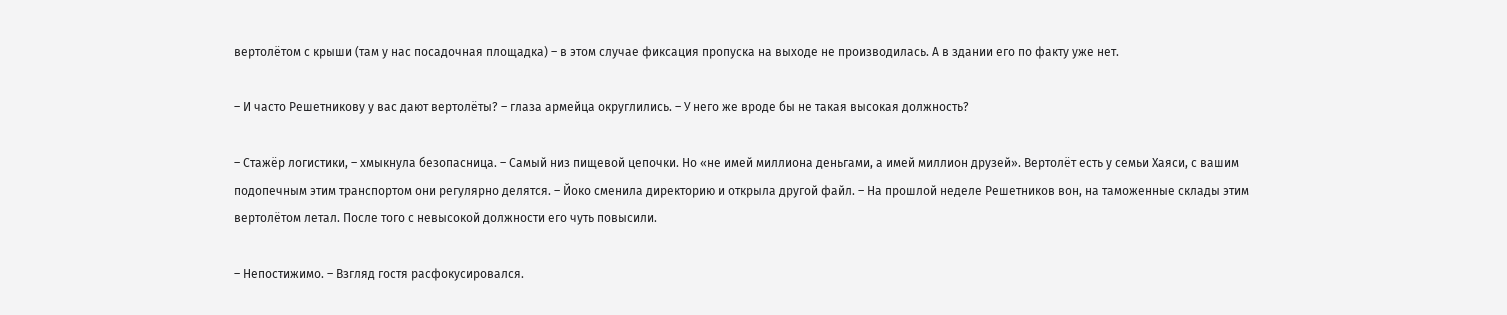вертолётом с крыши (там у нас посадочная площадка) – в этом случае фиксация пропуска на выходе не производилась. А в здании его по факту уже нет.

– И часто Решетникову у вас дают вертолёты? – глаза армейца округлились. – У него же вроде бы не такая высокая должность?

– Стажёр логистики, – хмыкнула безопасница. – Самый низ пищевой цепочки. Но «не имей миллиона деньгами, а имей миллион друзей». Вертолёт есть у семьи Хаяси, с вашим подопечным этим транспортом они регулярно делятся. – Йоко сменила директорию и открыла другой файл. – На прошлой неделе Решетников вон, на таможенные склады этим вертолётом летал. После того с невысокой должности его чуть повысили.

– Непостижимо. – Взгляд гостя расфокусировался.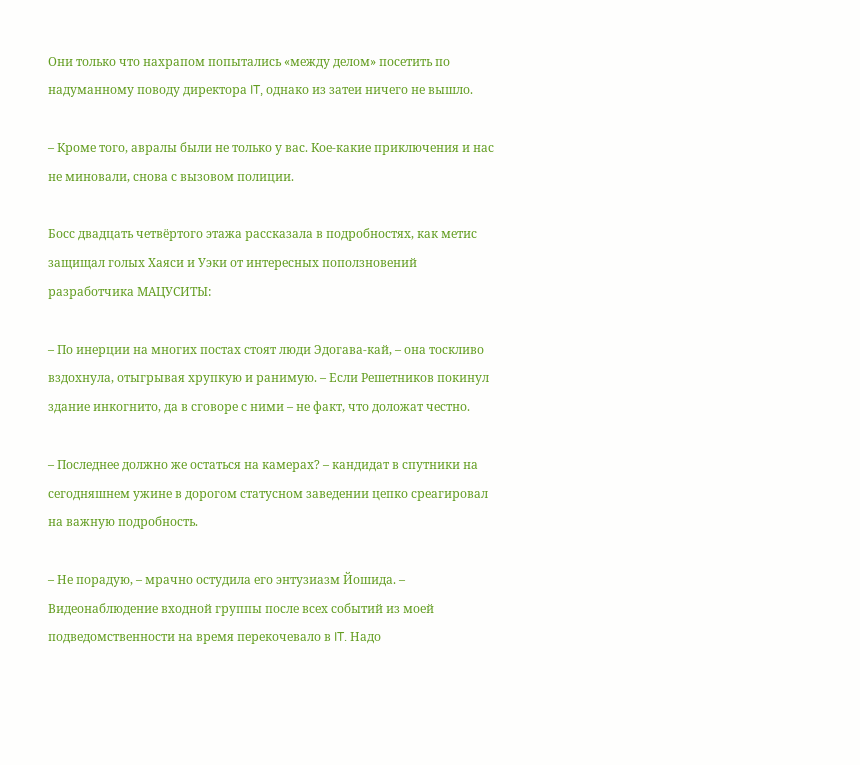Они только что нахрапом попытались «между делом» посетить по надуманному поводу директора IT, однако из затеи ничего не вышло.

– Кроме того, авралы были не только у вас. Кое-какие приключения и нас не миновали, снова с вызовом полиции.

Босс двадцать четвёртого этажа рассказала в подробностях, как метис защищал голых Хаяси и Уэки от интересных поползновений разработчика МАЦУСИТЫ:

– По инерции на многих постах стоят люди Эдогава-кай, – она тоскливо вздохнула, отыгрывая хрупкую и ранимую. – Если Решетников покинул здание инкогнито, да в сговоре с ними – не факт, что доложат честно.

– Последнее должно же остаться на камерах? – кандидат в спутники на сегодняшнем ужине в дорогом статусном заведении цепко среагировал на важную подробность.

– Не порадую, – мрачно остудила его энтузиазм Йошида. – Видеонаблюдение входной группы после всех событий из моей подведомственности на время перекочевало в IT. Надо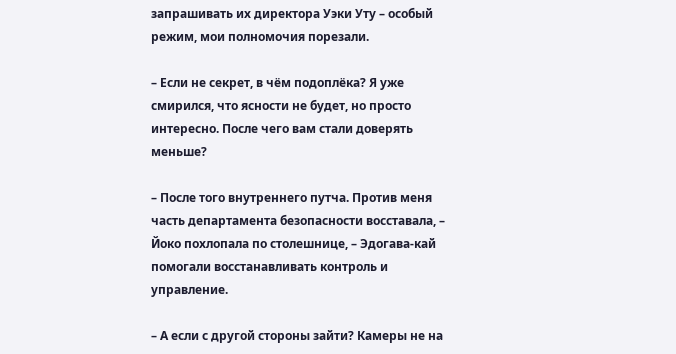запрашивать их директора Уэки Уту – особый режим, мои полномочия порезали.

– Если не секрет, в чём подоплёка? Я уже смирился, что ясности не будет, но просто интересно. После чего вам стали доверять меньше?

– После того внутреннего путча. Против меня часть департамента безопасности восставала, – Йоко похлопала по столешнице, – Эдогава-кай помогали восстанавливать контроль и управление.

– А если с другой стороны зайти? Камеры не на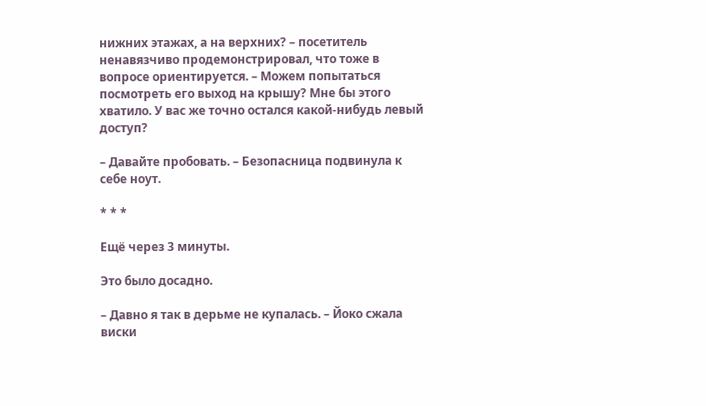нижних этажах, а на верхних? – посетитель ненавязчиво продемонстрировал, что тоже в вопросе ориентируется. – Можем попытаться посмотреть его выход на крышу? Мне бы этого хватило. У вас же точно остался какой-нибудь левый доступ?

– Давайте пробовать. – Безопасница подвинула к себе ноут.

* * *

Ещё через 3 минуты.

Это было досадно.

– Давно я так в дерьме не купалась. – Йоко сжала виски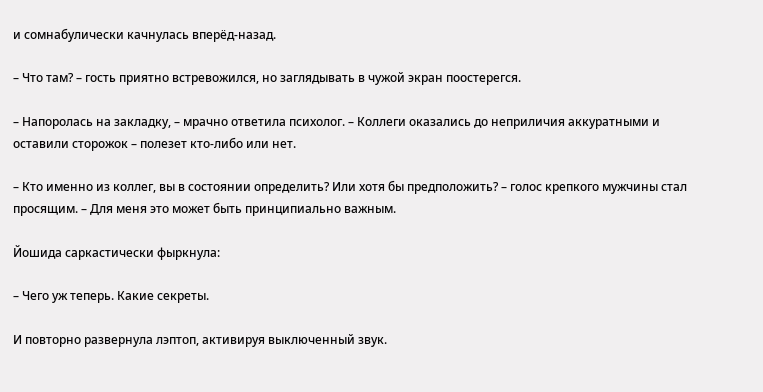и сомнабулически качнулась вперёд-назад.

– Что там? – гость приятно встревожился, но заглядывать в чужой экран поостерегся.

– Напоролась на закладку, – мрачно ответила психолог. – Коллеги оказались до неприличия аккуратными и оставили сторожок – полезет кто-либо или нет.

– Кто именно из коллег, вы в состоянии определить? Или хотя бы предположить? – голос крепкого мужчины стал просящим. – Для меня это может быть принципиально важным.

Йошида саркастически фыркнула:

– Чего уж теперь. Какие секреты.

И повторно развернула лэптоп, активируя выключенный звук.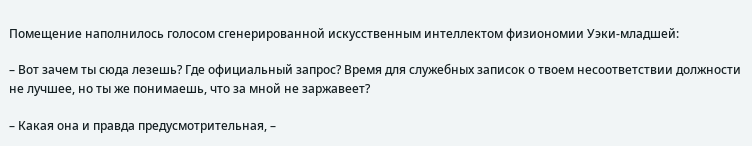Помещение наполнилось голосом сгенерированной искусственным интеллектом физиономии Уэки-младшей:

– Вот зачем ты сюда лезешь? Где официальный запрос? Время для служебных записок о твоем несоответствии должности не лучшее, но ты же понимаешь, что за мной не заржавеет?

– Какая она и правда предусмотрительная, –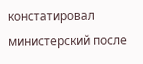констатировал министерский после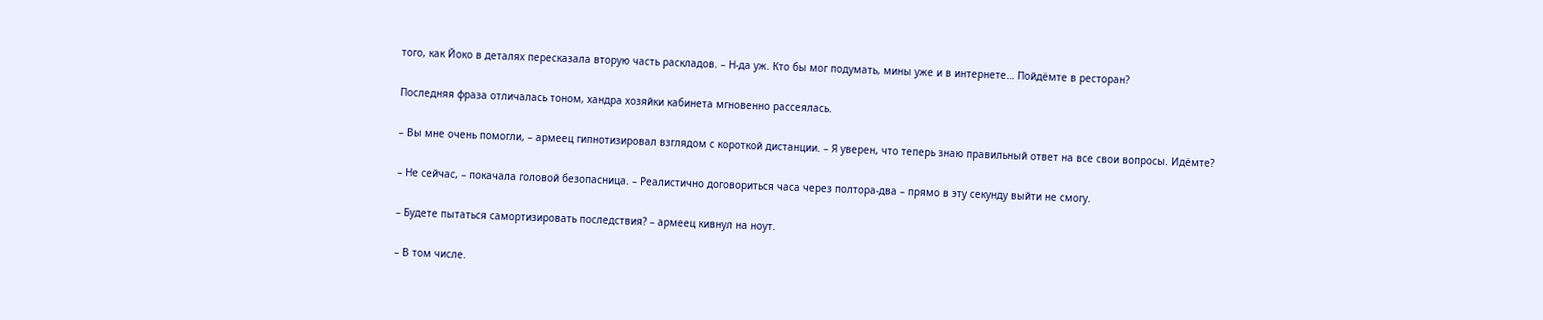того, как Йоко в деталях пересказала вторую часть раскладов. – Н-да уж. Кто бы мог подумать, мины уже и в интернете… Пойдёмте в ресторан?

Последняя фраза отличалась тоном, хандра хозяйки кабинета мгновенно рассеялась.

– Вы мне очень помогли, – армеец гипнотизировал взглядом с короткой дистанции. – Я уверен, что теперь знаю правильный ответ на все свои вопросы. Идёмте?

– Не сейчас, – покачала головой безопасница. – Реалистично договориться часа через полтора-два – прямо в эту секунду выйти не смогу.

– Будете пытаться самортизировать последствия? – армеец кивнул на ноут.

– В том числе.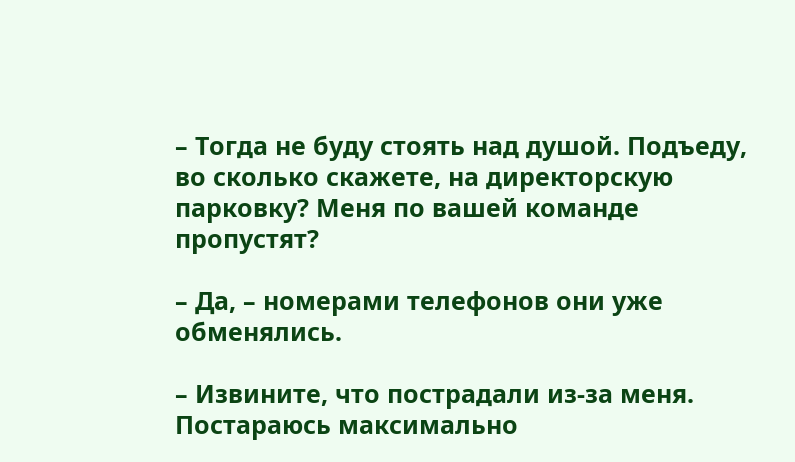– Тогда не буду стоять над душой. Подъеду, во сколько скажете, на директорскую парковку? Меня по вашей команде пропустят?

– Да, – номерами телефонов они уже обменялись.

– Извините, что пострадали из-за меня. Постараюсь максимально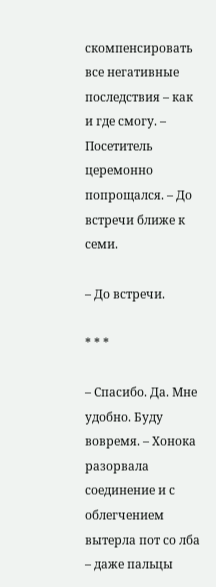скомпенсировать все негативные последствия – как и где смогу. – Посетитель церемонно попрощался. – До встречи ближе к семи.

– До встречи.

* * *

– Спасибо. Да. Мне удобно. Буду вовремя. – Хонока разорвала соединение и с облегчением вытерла пот со лба – даже пальцы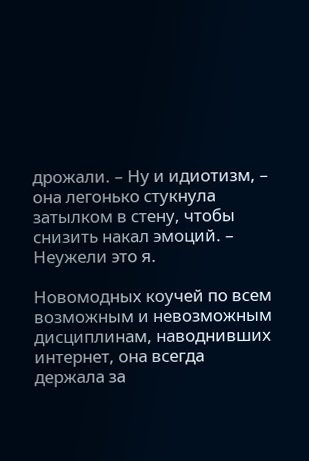дрожали. – Ну и идиотизм, – она легонько стукнула затылком в стену, чтобы снизить накал эмоций. – Неужели это я.

Новомодных коучей по всем возможным и невозможным дисциплинам, наводнивших интернет, она всегда держала за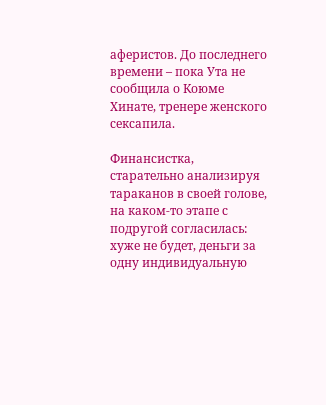аферистов. До последнего времени – пока Ута не сообщила о Коюме Хинате, тренере женского сексапила.

Финансистка, старательно анализируя тараканов в своей голове, на каком-то этапе с подругой согласилась: хуже не будет, деньги за одну индивидуальную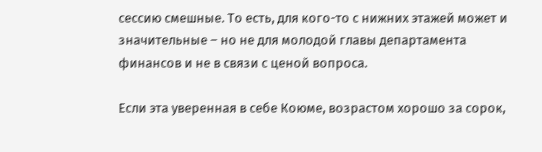сессию смешные. То есть, для кого-то с нижних этажей может и значительные – но не для молодой главы департамента финансов и не в связи с ценой вопроса.

Если эта уверенная в себе Коюме, возрастом хорошо за сорок,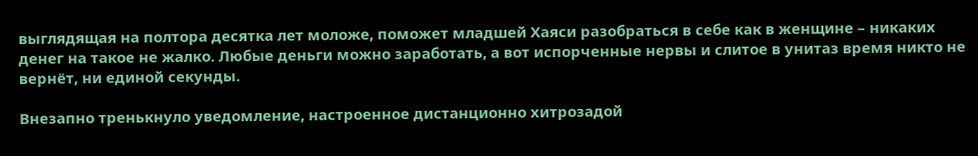выглядящая на полтора десятка лет моложе, поможет младшей Хаяси разобраться в себе как в женщине – никаких денег на такое не жалко. Любые деньги можно заработать, а вот испорченные нервы и слитое в унитаз время никто не вернёт, ни единой секунды.

Внезапно тренькнуло уведомление, настроенное дистанционно хитрозадой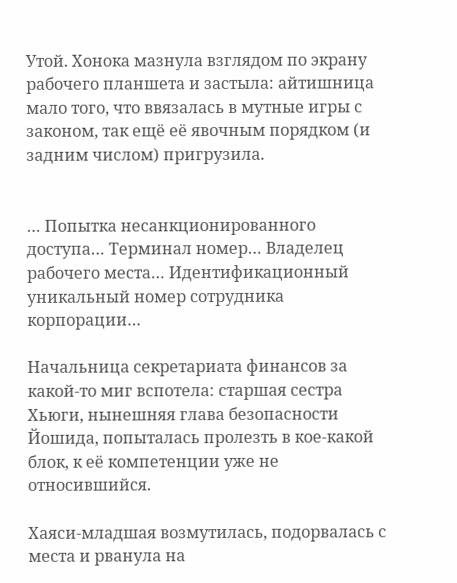Утой. Хонока мазнула взглядом по экрану рабочего планшета и застыла: айтишница мало того, что ввязалась в мутные игры с законом, так ещё её явочным порядком (и задним числом) пригрузила.


… Попытка несанкционированного доступа… Терминал номер… Владелец рабочего места… Идентификационный уникальный номер сотрудника корпорации…

Начальница секретариата финансов за какой-то миг вспотела: старшая сестра Хьюги, нынешняя глава безопасности Йошида, попыталась пролезть в кое-какой блок, к её компетенции уже не относившийся.

Хаяси-младшая возмутилась, подорвалась с места и рванула на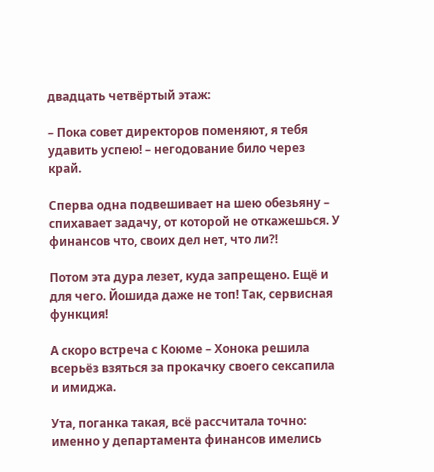двадцать четвёртый этаж:

– Пока совет директоров поменяют, я тебя удавить успею! – негодование било через край.

Сперва одна подвешивает на шею обезьяну – спихавает задачу, от которой не откажешься. У финансов что, своих дел нет, что ли⁈

Потом эта дура лезет, куда запрещено. Ещё и для чего. Йошида даже не топ! Так, сервисная функция!

А скоро встреча с Коюме – Хонока решила всерьёз взяться за прокачку своего сексапила и имиджа.

Ута, поганка такая, всё рассчитала точно: именно у департамента финансов имелись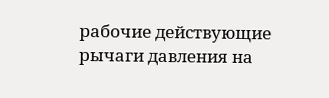рабочие действующие рычаги давления на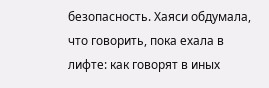безопасность. Хаяси обдумала, что говорить, пока ехала в лифте: как говорят в иных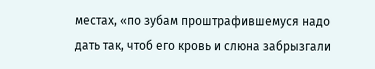местах, «по зубам проштрафившемуся надо дать так, чтоб его кровь и слюна забрызгали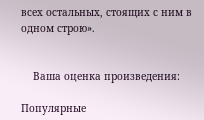всех остальных, стоящих с ним в одном строю».


    Ваша оценка произведения:

Популярные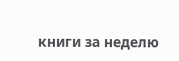книги за неделю